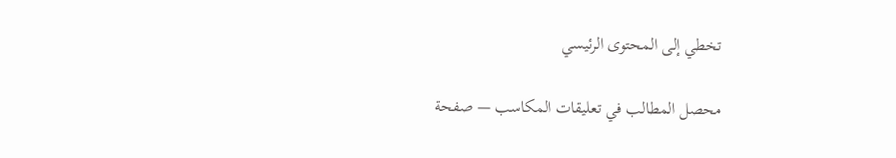تخطي إلى المحتوى الرئيسي

محصل المطالب في تعليقات المكاسب — صفحة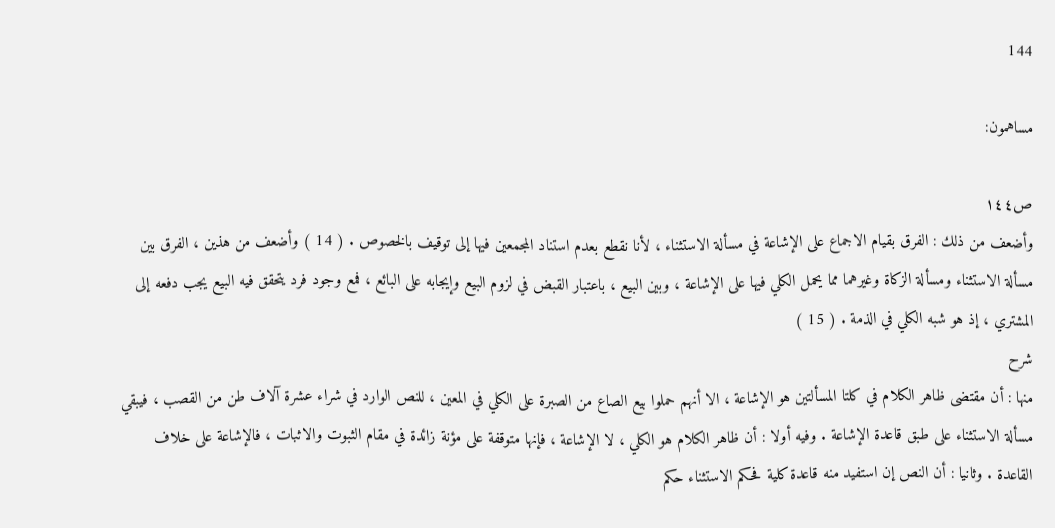144

مساهمون:

ص١٤٤
وأضعف من ذلك : الفرق بقيام الاجماع على الإشاعة في مسألة الاستثناء ، لأنا نقطع بعدم استناد المجمعين فيها إلى توقيف بالخصوص . ( 14 ) وأضعف من هذين ، الفرق بين مسألة الاستثناء ومسألة الزكاة وغيرهما مما يحمل الكلي فيها على الإشاعة ، وبين البيع ، باعتبار القبض في لزوم البيع وإيجابه على البائع ، فمع وجود فرد يتحقق فيه البيع يجب دفعه إلى المشتري ، إذ هو شبه الكلي في الذمة . ( 15 )
شرح
منها : أن مقتضى ظاهر الكلام في كلتا المسألتين هو الإشاعة ، الا أنهم حملوا بيع الصاع من الصبرة على الكلي في المعين ، للنص الوارد في شراء عشرة آلاف طن من القصب ، فيبقي مسألة الاستثناء على طبق قاعدة الإشاعة . وفيه أولا : أن ظاهر الكلام هو الكلي ، لا الإشاعة ، فإنها متوقفة على مؤنة زائدة في مقام الثبوت والاثبات ، فالإشاعة على خلاف القاعدة . وثانيا : أن النص إن استفيد منه قاعدة كلية فحكم الاستثناء حكم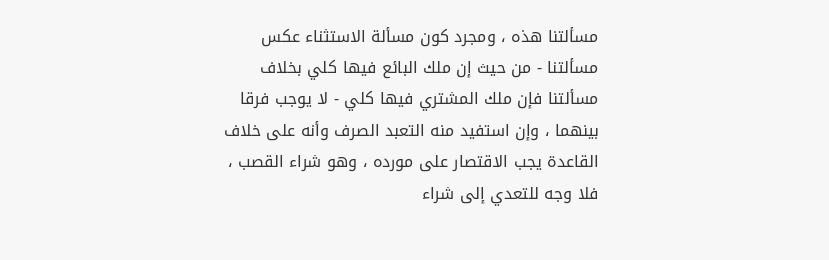مسألتنا هذه ، ومجرد كون مسألة الاستثناء عكس مسألتنا - من حيث إن ملك البائع فيها كلي بخلاف مسألتنا فإن ملك المشتري فيها كلي - لا يوجب فرقا بينهما ، وإن استفيد منه التعبد الصرف وأنه على خلاف القاعدة يجب الاقتصار على مورده ، وهو شراء القصب ، فلا وجه للتعدي إلى شراء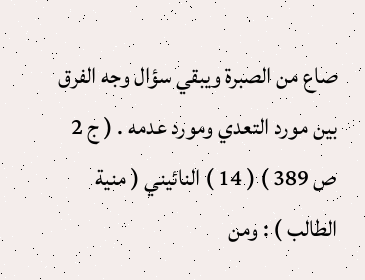صاع من الصبرة ويبقي سؤال وجه الفرق بين مورد التعدي ومورد عدمه . ( ج 2 ص 389 ) ( 14 ) النائيني ( منية الطالب ) : ومن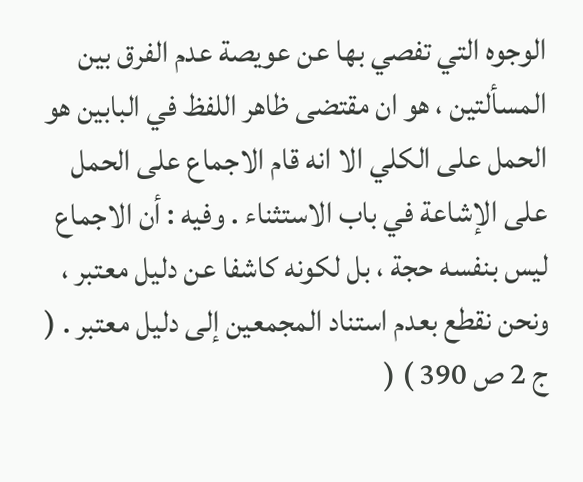الوجوه التي تفصي بها عن عويصة عدم الفرق بين المسألتين ، هو ان مقتضى ظاهر اللفظ في البابين هو الحمل على الكلي الا انه قام الاجماع على الحمل على الإشاعة في باب الاستثناء . وفيه : أن الاجماع ليس بنفسه حجة ، بل لكونه كاشفا عن دليل معتبر ، ونحن نقطع بعدم استناد المجمعين إلى دليل معتبر . ( ج 2 ص 390 ) (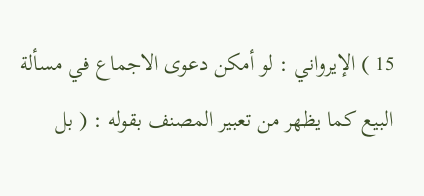15 ) الإيرواني : لو أمكن دعوى الاجماع في مسألة البيع كما يظهر من تعبير المصنف بقوله : ( بل